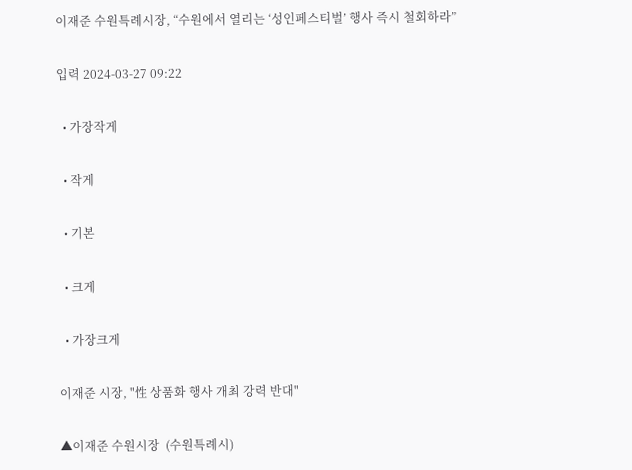이재준 수원특례시장, “수원에서 열리는 ‘성인페스티벌’ 행사 즉시 철회하라”

입력 2024-03-27 09:22

  • 가장작게

  • 작게

  • 기본

  • 크게

  • 가장크게

이재준 시장, "性 상품화 행사 개최 강력 반대"

▲이재준 수원시장  (수원특례시)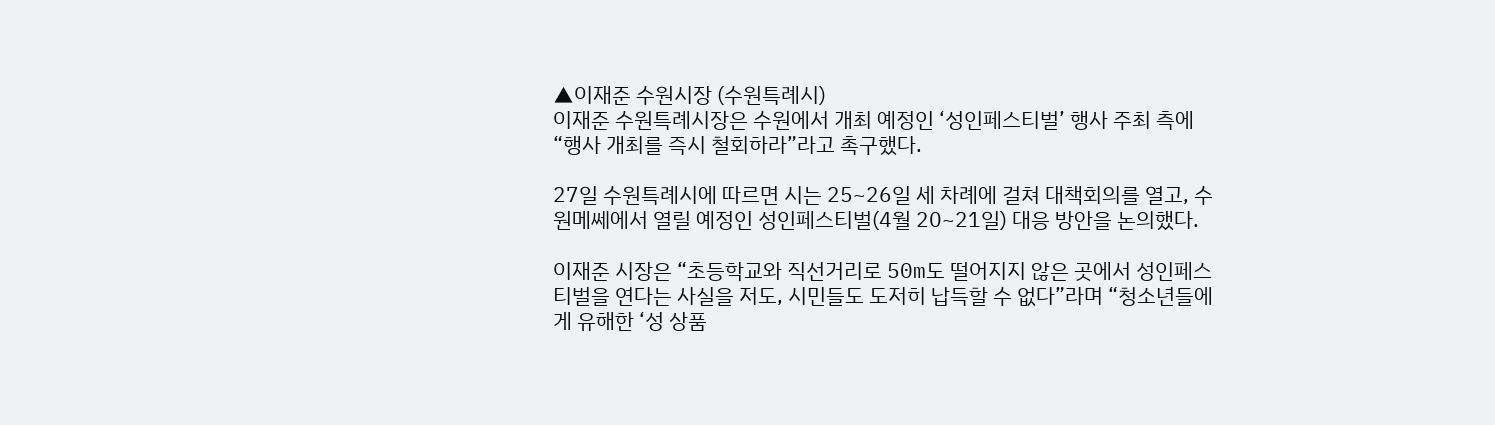▲이재준 수원시장 (수원특례시)
이재준 수원특례시장은 수원에서 개최 예정인 ‘성인페스티벌’ 행사 주최 측에 “행사 개최를 즉시 철회하라”라고 촉구했다.

27일 수원특례시에 따르면 시는 25~26일 세 차례에 걸쳐 대책회의를 열고, 수원메쎄에서 열릴 예정인 성인페스티벌(4월 20~21일) 대응 방안을 논의했다.

이재준 시장은 “초등학교와 직선거리로 50m도 떨어지지 않은 곳에서 성인페스티벌을 연다는 사실을 저도, 시민들도 도저히 납득할 수 없다”라며 “청소년들에게 유해한 ‘성 상품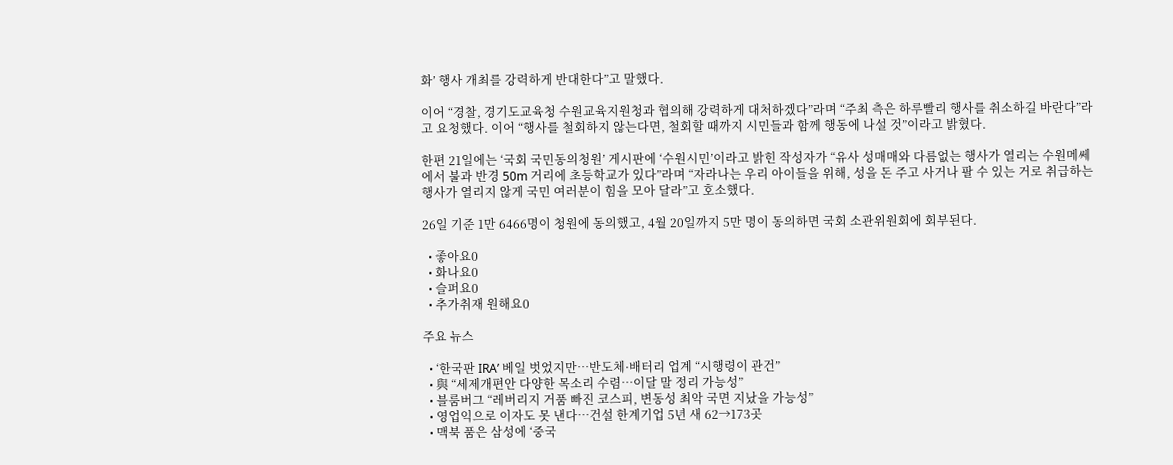화’ 행사 개최를 강력하게 반대한다”고 말했다.

이어 “경찰, 경기도교육청 수원교육지원청과 협의해 강력하게 대처하겠다”라며 “주최 측은 하루빨리 행사를 취소하길 바란다”라고 요청했다. 이어 “행사를 철회하지 않는다면, 철회할 때까지 시민들과 함께 행동에 나설 것”이라고 밝혔다.

한편 21일에는 ‘국회 국민동의청원’ 게시판에 ‘수원시민’이라고 밝힌 작성자가 “유사 성매매와 다름없는 행사가 열리는 수원메쎄에서 불과 반경 50m 거리에 초등학교가 있다”라며 “자라나는 우리 아이들을 위해, 성을 돈 주고 사거나 팔 수 있는 거로 취급하는 행사가 열리지 않게 국민 여러분이 힘을 모아 달라”고 호소했다.

26일 기준 1만 6466명이 청원에 동의했고, 4월 20일까지 5만 명이 동의하면 국회 소관위원회에 회부된다.

  • 좋아요0
  • 화나요0
  • 슬퍼요0
  • 추가취재 원해요0

주요 뉴스

  • ‘한국판 IRA’ 베일 벗었지만…반도체·배터리 업계 “시행령이 관건”
  • 與 “세제개편안 다양한 목소리 수렴…이달 말 정리 가능성”
  • 블룸버그 “레버리지 거품 빠진 코스피, 변동성 최악 국면 지났을 가능성”
  • 영업익으로 이자도 못 낸다…건설 한계기업 5년 새 62→173곳
  • 맥북 품은 삼성에 ‘중국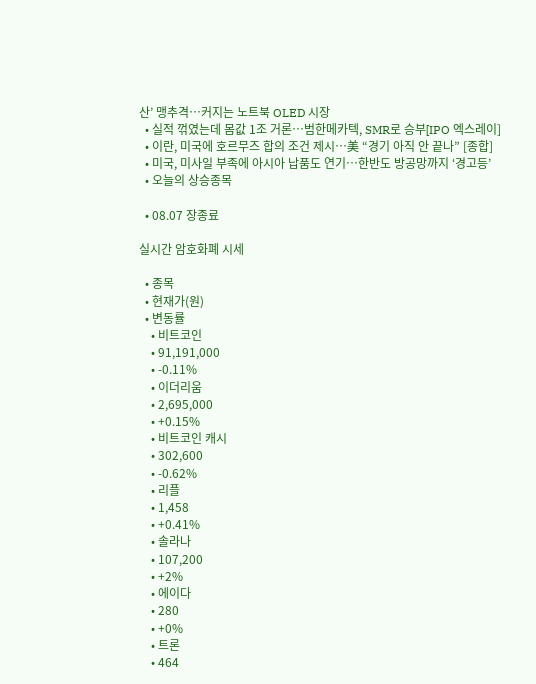산’ 맹추격⋯커지는 노트북 OLED 시장
  • 실적 꺾였는데 몸값 1조 거론…범한메카텍, SMR로 승부[IPO 엑스레이]
  • 이란, 미국에 호르무즈 합의 조건 제시…美 “경기 아직 안 끝나” [종합]
  • 미국, 미사일 부족에 아시아 납품도 연기…한반도 방공망까지 ‘경고등’
  • 오늘의 상승종목

  • 08.07 장종료

실시간 암호화폐 시세

  • 종목
  • 현재가(원)
  • 변동률
    • 비트코인
    • 91,191,000
    • -0.11%
    • 이더리움
    • 2,695,000
    • +0.15%
    • 비트코인 캐시
    • 302,600
    • -0.62%
    • 리플
    • 1,458
    • +0.41%
    • 솔라나
    • 107,200
    • +2%
    • 에이다
    • 280
    • +0%
    • 트론
    • 464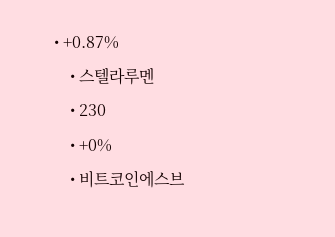• +0.87%
    • 스텔라루멘
    • 230
    • +0%
    • 비트코인에스브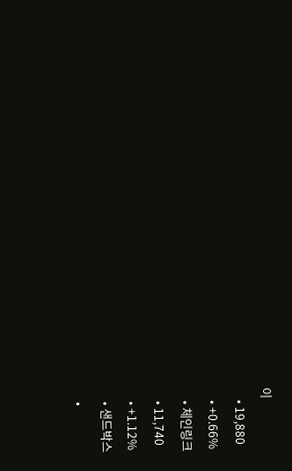이
    • 19,880
    • +0.66%
    • 체인링크
    • 11,740
    • +1.12%
    • 샌드박스
    •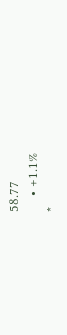58.77
    • +1.1%
*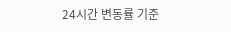24시간 변동률 기준